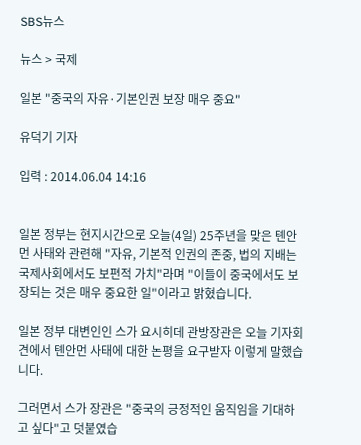SBS뉴스

뉴스 > 국제

일본 "중국의 자유·기본인권 보장 매우 중요"

유덕기 기자

입력 : 2014.06.04 14:16


일본 정부는 현지시간으로 오늘(4일) 25주년을 맞은 톈안먼 사태와 관련해 "자유, 기본적 인권의 존중, 법의 지배는 국제사회에서도 보편적 가치"라며 "이들이 중국에서도 보장되는 것은 매우 중요한 일"이라고 밝혔습니다.

일본 정부 대변인인 스가 요시히데 관방장관은 오늘 기자회견에서 톈안먼 사태에 대한 논평을 요구받자 이렇게 말했습니다.

그러면서 스가 장관은 "중국의 긍정적인 움직임을 기대하고 싶다"고 덧붙였습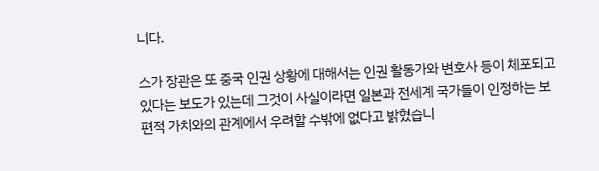니다.

스가 장관은 또 중국 인권 상황에 대해서는 인권 활동가와 변호사 등이 체포되고 있다는 보도가 있는데 그것이 사실이라면 일본과 전세계 국가들이 인정하는 보편적 가치와의 관계에서 우려할 수밖에 없다고 밝혔습니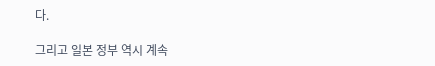다.

그리고 일본 정부 역시 계속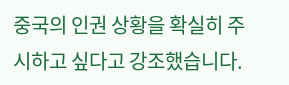중국의 인권 상황을 확실히 주시하고 싶다고 강조했습니다.